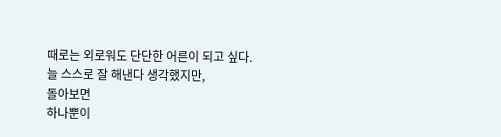때로는 외로워도 단단한 어른이 되고 싶다.
늘 스스로 잘 해낸다 생각했지만,
돌아보면
하나뿐이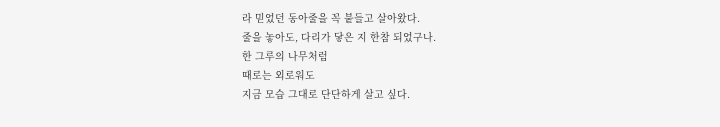라 믿었던 동아줄을 꼭 붙들고 살아왔다.
줄을 놓아도, 다리가 닿은 지 한참 되었구나.
한 그루의 나무처럼
때로는 외로워도
지금 모습 그대로 단단하게 살고 싶다.